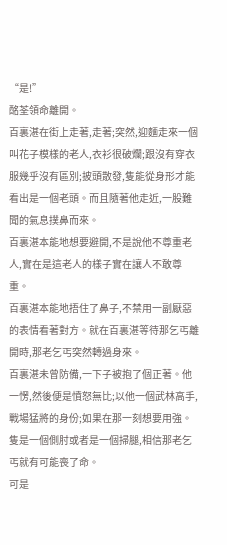“是!”
酩荃領命離開。
百裏湛在街上走著,走著;突然,迎麵走來一個叫花子模樣的老人,衣衫很破爛;跟沒有穿衣服幾乎沒有區別;披頭散發,隻能從身形才能看出是一個老頭。而且隨著他走近,一股難聞的氣息撲鼻而來。
百裏湛本能地想要避開,不是說他不尊重老人,實在是這老人的樣子實在讓人不敢尊重。
百裏湛本能地捂住了鼻子,不禁用一副厭惡的表情看著對方。就在百裏湛等待那乞丐離開時,那老乞丐突然轉過身來。
百裏湛未曾防備,一下子被抱了個正著。他一愣,然後便是憤怒無比;以他一個武林高手,戰場猛將的身份;如果在那一刻想要用強。隻是一個側肘或者是一個掃腿,相信那老乞丐就有可能喪了命。
可是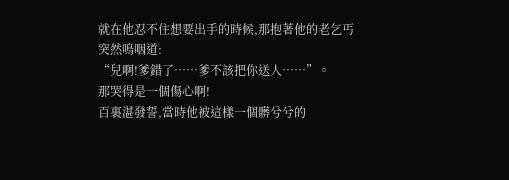就在他忍不住想要出手的時候,那抱著他的老乞丐突然嗚咽道:
“兒啊!爹錯了……爹不該把你送人……”。
那哭得是一個傷心啊!
百裏湛發誓,當時他被這樣一個髒兮兮的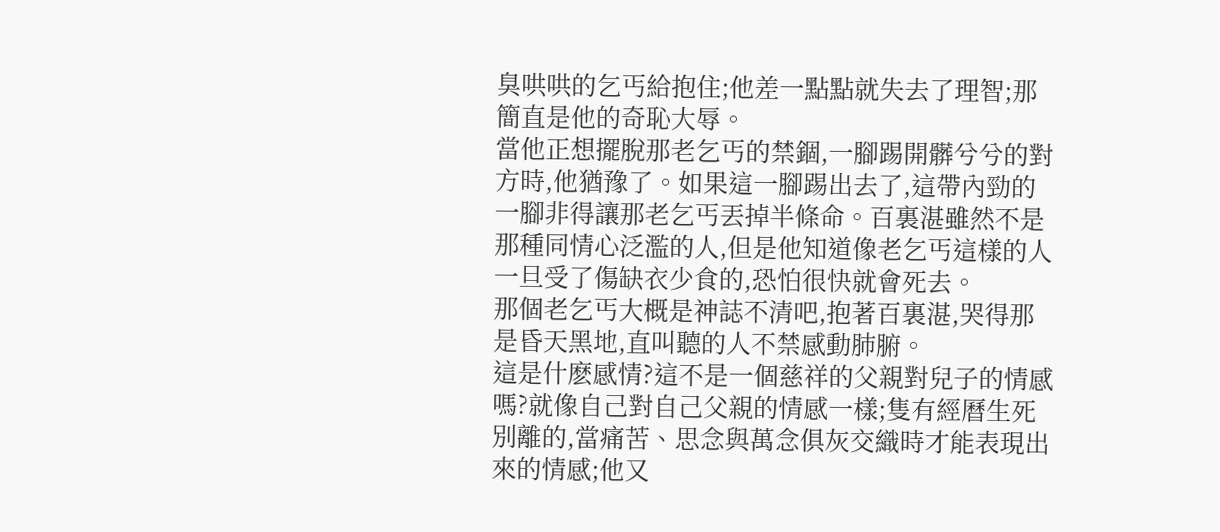臭哄哄的乞丐給抱住;他差一點點就失去了理智;那簡直是他的奇恥大辱。
當他正想擺脫那老乞丐的禁錮,一腳踢開髒兮兮的對方時,他猶豫了。如果這一腳踢出去了,這帶內勁的一腳非得讓那老乞丐丟掉半條命。百裏湛雖然不是那種同情心泛濫的人,但是他知道像老乞丐這樣的人一旦受了傷缺衣少食的,恐怕很快就會死去。
那個老乞丐大概是神誌不清吧,抱著百裏湛,哭得那是昏天黑地,直叫聽的人不禁感動肺腑。
這是什麽感情?這不是一個慈祥的父親對兒子的情感嗎?就像自己對自己父親的情感一樣;隻有經曆生死別離的,當痛苦、思念與萬念俱灰交織時才能表現出來的情感;他又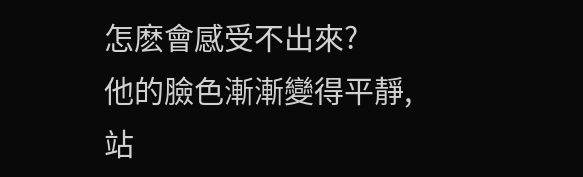怎麽會感受不出來?
他的臉色漸漸變得平靜,站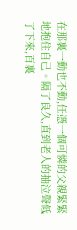在那裏一動也不動,任憑一個可憐的父親緊緊地抱住自己。隔了良久,直到老人的抽泣聲低了下來,百裏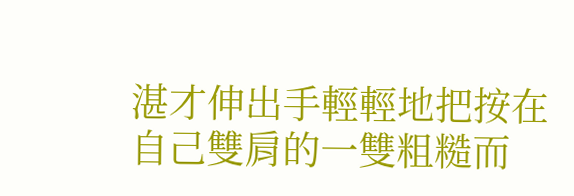湛才伸出手輕輕地把按在自己雙肩的一雙粗糙而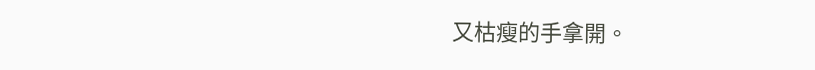又枯瘦的手拿開。